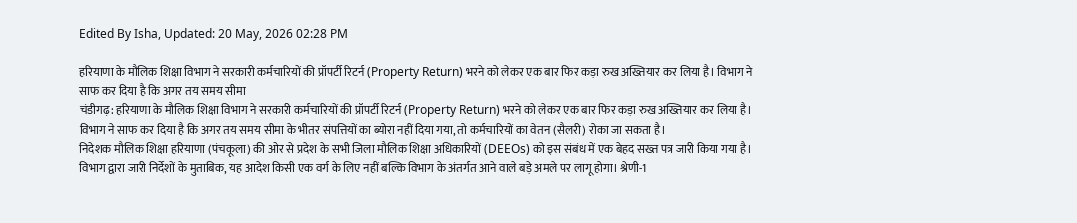Edited By Isha, Updated: 20 May, 2026 02:28 PM

हरियाणा के मौलिक शिक्षा विभाग ने सरकारी कर्मचारियों की प्रॉपर्टी रिटर्न (Property Return) भरने को लेकर एक बार फिर कड़ा रुख अख्तियार कर लिया है। विभाग ने साफ कर दिया है कि अगर तय समय सीमा
चंडीगढ़: हरियाणा के मौलिक शिक्षा विभाग ने सरकारी कर्मचारियों की प्रॉपर्टी रिटर्न (Property Return) भरने को लेकर एक बार फिर कड़ा रुख अख्तियार कर लिया है। विभाग ने साफ कर दिया है कि अगर तय समय सीमा के भीतर संपत्तियों का ब्योरा नहीं दिया गया, तो कर्मचारियों का वेतन (सैलरी) रोका जा सकता है।
निदेशक मौलिक शिक्षा हरियाणा (पंचकूला) की ओर से प्रदेश के सभी जिला मौलिक शिक्षा अधिकारियों (DEEOs) को इस संबंध में एक बेहद सख्त पत्र जारी किया गया है। विभाग द्वारा जारी निर्देशों के मुताबिक, यह आदेश किसी एक वर्ग के लिए नहीं बल्कि विभाग के अंतर्गत आने वाले बड़े अमले पर लागू होगा। श्रेणी-1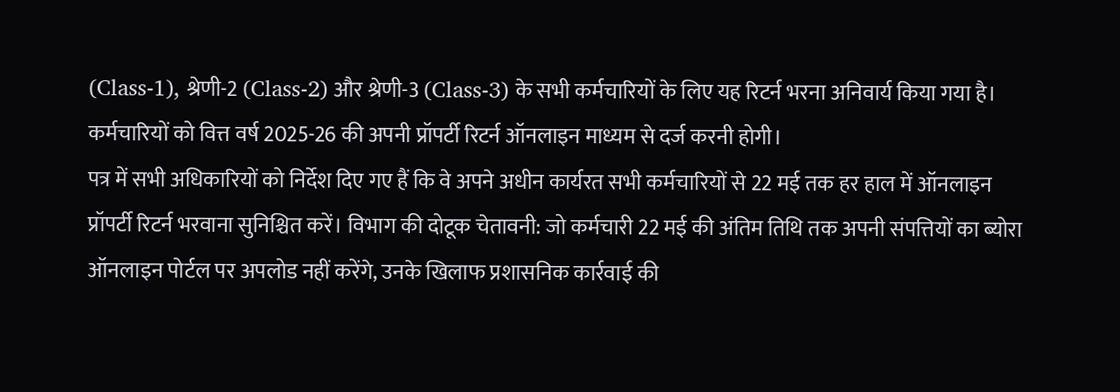(Class-1), श्रेणी-2 (Class-2) और श्रेणी-3 (Class-3) के सभी कर्मचारियों के लिए यह रिटर्न भरना अनिवार्य किया गया है। कर्मचारियों को वित्त वर्ष 2025-26 की अपनी प्रॉपर्टी रिटर्न ऑनलाइन माध्यम से दर्ज करनी होगी।
पत्र में सभी अधिकारियों को निर्देश दिए गए हैं कि वे अपने अधीन कार्यरत सभी कर्मचारियों से 22 मई तक हर हाल में ऑनलाइन प्रॉपर्टी रिटर्न भरवाना सुनिश्चित करें। विभाग की दोटूक चेतावनी: जो कर्मचारी 22 मई की अंतिम तिथि तक अपनी संपत्तियों का ब्योरा ऑनलाइन पोर्टल पर अपलोड नहीं करेंगे, उनके खिलाफ प्रशासनिक कार्रवाई की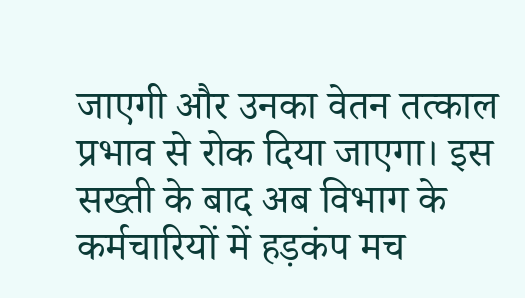जाएगी और उनका वेतन तत्काल प्रभाव से रोक दिया जाएगा। इस सख्ती के बाद अब विभाग के कर्मचारियों में हड़कंप मच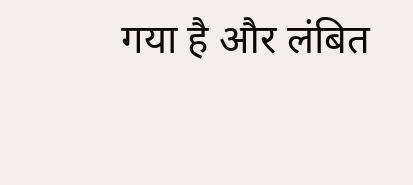गया है और लंबित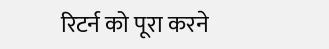रिटर्न को पूरा करने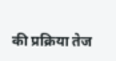की प्रक्रिया तेज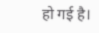हो गई है।